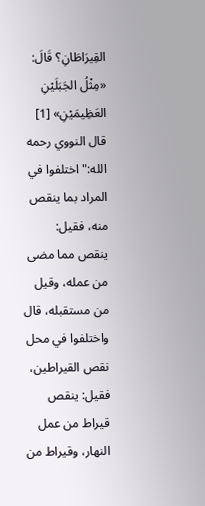القِيرَاطَانِ؟ قَالَ: «مِثْلُ الجَبَلَيْنِ العَظِيمَيْنِ» [1] قال النووي رحمه الله:"اختلفوا في المراد بما ينقص منه، فقيل: ينقص مما مضى من عمله، وقيل من مستقبله، قال واختلفوا في محل نقص القيراطين، فقيل: ينقص قيراط من عمل النهار، وقيراط من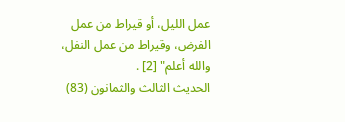عمل الليل، أو قيراط من عمل الفرض، وقيراط من عمل النفل، والله أعلم" [2] .
الحديث الثالث والثمانون (83)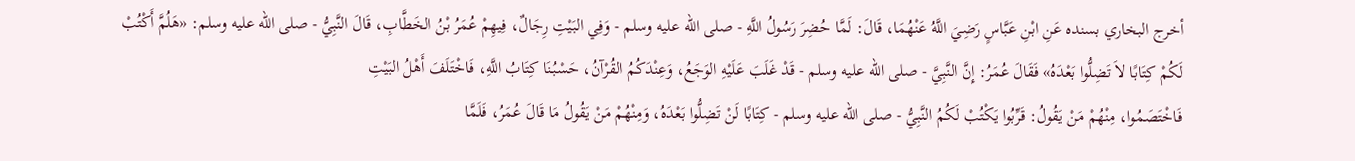أخرج البخاري بسنده عَنِ ابْنِ عَبَّاسٍ رَضِيَ اللَّهُ عَنْهُمَا، قَالَ: لَمَّا حُضِرَ رَسُولُ اللَّهِ - صلى الله عليه وسلم - وَفِي البَيْتِ رِجَالٌ، فِيهِمْ عُمَرُ بْنُ الخَطَّابِ، قَالَ النَّبِيُّ - صلى الله عليه وسلم: «هَلُمَّ أَكْتُبْ لَكُمْ كِتَابًا لاَ تَضِلُّوا بَعْدَهُ» فَقَالَ عُمَرُ: إِنَّ النَّبِيَّ - صلى الله عليه وسلم - قَدْ غَلَبَ عَلَيْهِ الوَجَعُ، وَعِنْدَكُمُ القُرْآنُ، حَسْبُنَا كِتَابُ اللَّهِ، فَاخْتَلَفَ أَهْلُ البَيْتِ
فَاخْتَصَمُوا، مِنْهُمْ مَنْ يَقُولُ: قَرِّبُوا يَكْتُبْ لَكُمُ النَّبِيُّ - صلى الله عليه وسلم - كِتَابًا لَنْ تَضِلُّوا بَعْدَهُ، وَمِنْهُمْ مَنْ يَقُولُ مَا قَالَ عُمَرُ، فَلَمَّا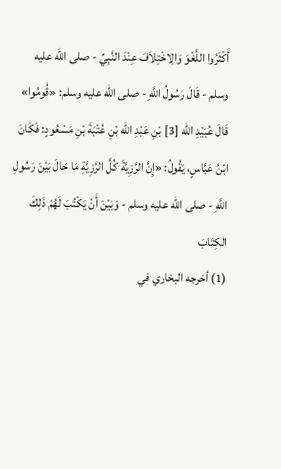أَكْثَرُوا اللَّغْوَ وَالِاخْتِلاَفَ عِنْدَ النَّبِيِّ - صلى الله عليه وسلم - قَالَ رَسُولُ اللَّهِ - صلى الله عليه وسلم: «قُومُوا» قَالَ عُبَيْدِ الله [3] بْنِ عَبْدِ الله بْنِ عُتْبَةَ بْنِ مَسْعُودٍ: فَكَانَ ابْنُ عَبَّاسٍ، يَقُولُ: «إِنَّ الرَّزِيَّةَ كُلَّ الرَّزِيَّةِ مَا حَالَ بَيْنَ رَسُولِ اللَّهِ - صلى الله عليه وسلم - وَبَيْنَ أَنْ يَكْتُبَ لَهُمْ ذَلِكَ الكِتَابَ
(1) أخرجه البخاري في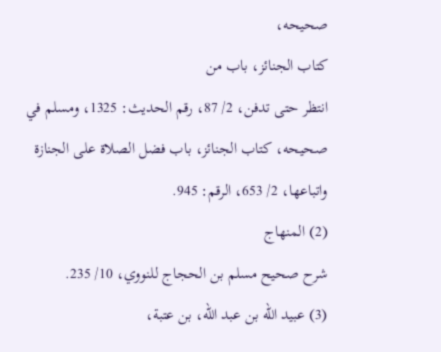صحيحه،
كتاب الجنائز، باب من
انتظر حتى تدفن، 2/ 87، رقم الحديث: 1325، ومسلم في صحيحه، كتاب الجنائز، باب فضل الصلاة على الجنازة واتباعها، 2/ 653، الرقم: 945.
(2) المنهاج
شرح صحيح مسلم بن الحجاج للنووي، 10/ 235.
(3) عبيد الله بن عبد الله، بن عتبة،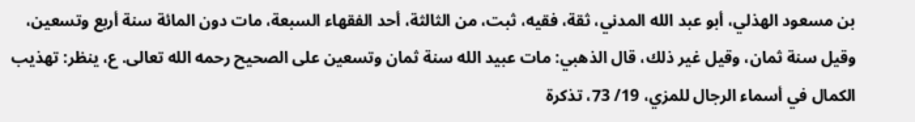بن مسعود الهذلي، أبو عبد الله المدني، ثقة، فقيه، ثبت، من الثالثة، أحد الفقهاء السبعة، مات دون المائة سنة أربع وتسعين، وقيل سنة ثمان، وقيل غير ذلك، قال الذهبي: مات عبيد الله سنة ثمان وتسعين على الصحيح رحمه الله تعالى. ع، ينظر: تهذيب الكمال في أسماء الرجال للمزي، 19/ 73، تذكرة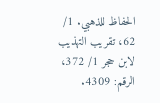الحفاظ للذهبي. 1/ 62، تقريب التهذيب لابن حجر 1/ 372، الرقم: 4309.